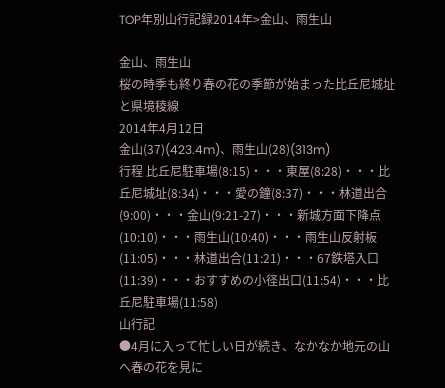TOP年別山行記録2014年>金山、雨生山

金山、雨生山
桜の時季も終り春の花の季節が始まった比丘尼城址と県境稜線
2014年4月12日
金山(37)(423.4m)、雨生山(28)(313m)
行程 比丘尼駐車場(8:15)・・・東屋(8:28)・・・比丘尼城址(8:34)・・・愛の鐘(8:37)・・・林道出合(9:00)・・・金山(9:21-27)・・・新城方面下降点(10:10)・・・雨生山(10:40)・・・雨生山反射板(11:05)・・・林道出合(11:21)・・・67鉄塔入口(11:39)・・・おすすめの小径出口(11:54)・・・比丘尼駐車場(11:58)
山行記
●4月に入って忙しい日が続き、なかなか地元の山へ春の花を見に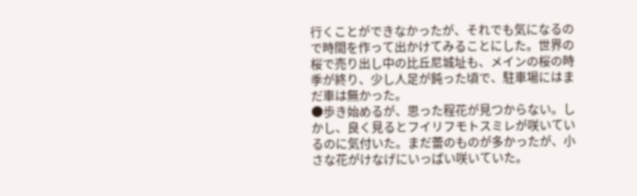行くことができなかったが、それでも気になるので時間を作って出かけてみることにした。世界の桜で売り出し中の比丘尼城址も、メインの桜の時季が終り、少し人足が鈍った頃で、駐車場にはまだ車は無かった。
●歩き始めるが、思った程花が見つからない。しかし、良く見るとフイリフモトスミレが咲いているのに気付いた。まだ蕾のものが多かったが、小さな花がけなげにいっぱい咲いていた。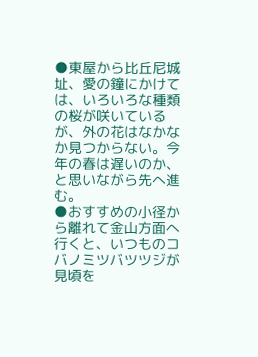●東屋から比丘尼城址、愛の鐘にかけては、いろいろな種類の桜が咲いているが、外の花はなかなか見つからない。今年の春は遅いのか、と思いながら先へ進む。
●おすすめの小径から離れて金山方面へ行くと、いつものコバノミツバツツジが見頃を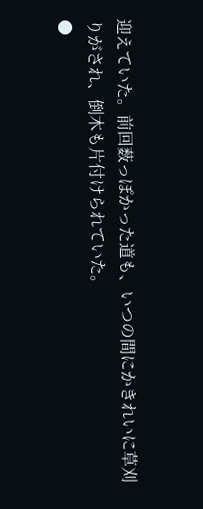迎えていた。前回薮っぽかった道も、いつの間にかきれいに草刈りがされ、倒木も片付けられていた。
●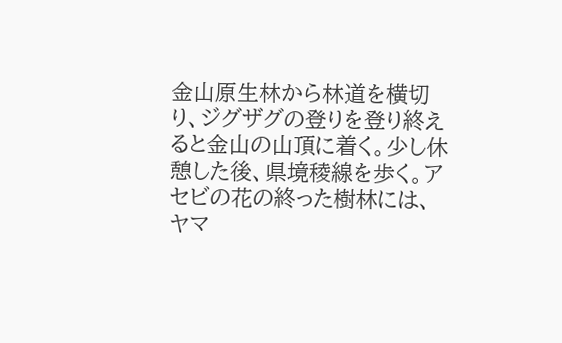金山原生林から林道を横切り、ジグザグの登りを登り終えると金山の山頂に着く。少し休憩した後、県境稜線を歩く。アセビの花の終った樹林には、ヤマ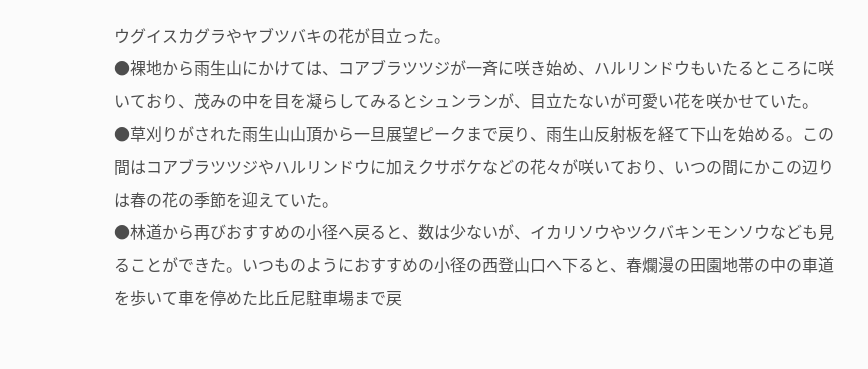ウグイスカグラやヤブツバキの花が目立った。
●裸地から雨生山にかけては、コアブラツツジが一斉に咲き始め、ハルリンドウもいたるところに咲いており、茂みの中を目を凝らしてみるとシュンランが、目立たないが可愛い花を咲かせていた。
●草刈りがされた雨生山山頂から一旦展望ピークまで戻り、雨生山反射板を経て下山を始める。この間はコアブラツツジやハルリンドウに加えクサボケなどの花々が咲いており、いつの間にかこの辺りは春の花の季節を迎えていた。
●林道から再びおすすめの小径へ戻ると、数は少ないが、イカリソウやツクバキンモンソウなども見ることができた。いつものようにおすすめの小径の西登山口へ下ると、春爛漫の田園地帯の中の車道を歩いて車を停めた比丘尼駐車場まで戻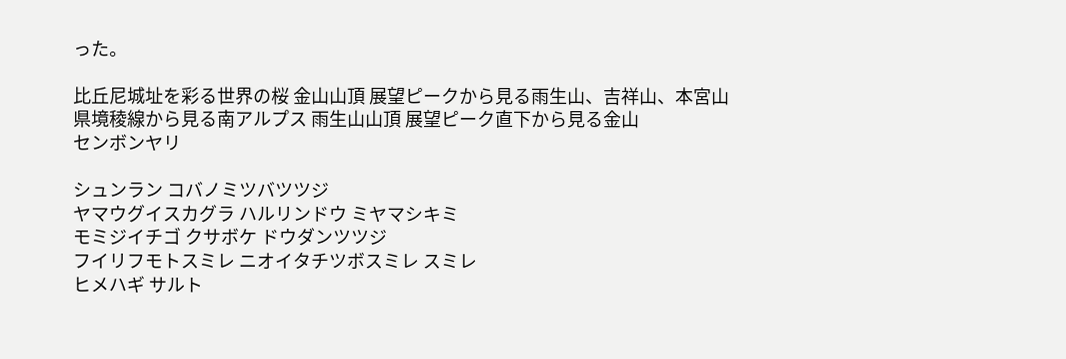った。

比丘尼城址を彩る世界の桜 金山山頂 展望ピークから見る雨生山、吉祥山、本宮山
県境稜線から見る南アルプス 雨生山山頂 展望ピーク直下から見る金山
センボンヤリ

シュンラン コバノミツバツツジ
ヤマウグイスカグラ ハルリンドウ ミヤマシキミ
モミジイチゴ クサボケ ドウダンツツジ
フイリフモトスミレ ニオイタチツボスミレ スミレ
ヒメハギ サルト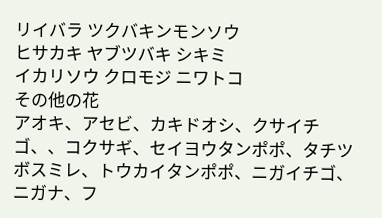リイバラ ツクバキンモンソウ
ヒサカキ ヤブツバキ シキミ
イカリソウ クロモジ ニワトコ
その他の花
アオキ、アセビ、カキドオシ、クサイチゴ、、コクサギ、セイヨウタンポポ、タチツボスミレ、トウカイタンポポ、ニガイチゴ、ニガナ、フ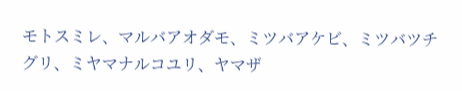モトスミレ、マルバアオダモ、ミツバアケビ、ミツバツチグリ、ミヤマナルコユリ、ヤマザ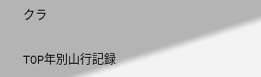クラ

TOP年別山行記録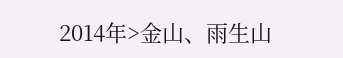2014年>金山、雨生山